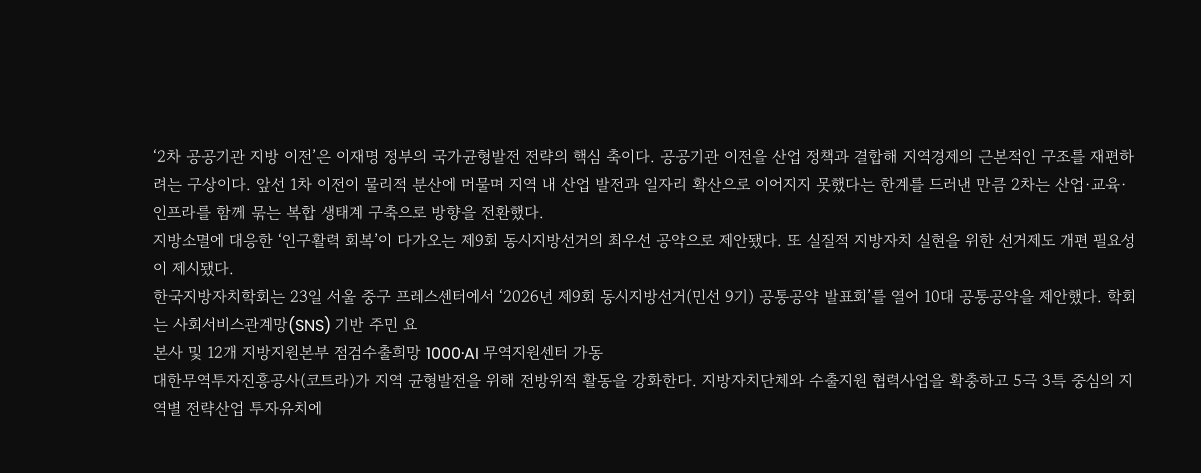‘2차 공공기관 지방 이전’은 이재명 정부의 국가균형발전 전략의 핵심 축이다. 공공기관 이전을 산업 정책과 결합해 지역경제의 근본적인 구조를 재편하려는 구상이다. 앞선 1차 이전이 물리적 분산에 머물며 지역 내 산업 발전과 일자리 확산으로 이어지지 못했다는 한계를 드러낸 만큼 2차는 산업·교육·인프라를 함께 묶는 복합 생태계 구축으로 방향을 전환했다.
지방소멸에 대응한 ‘인구활력 회복’이 다가오는 제9회 동시지방선거의 최우선 공약으로 제안됐다. 또 실질적 지방자치 실현을 위한 선거제도 개편 필요성이 제시됐다.
한국지방자치학회는 23일 서울 중구 프레스센터에서 ‘2026년 제9회 동시지방선거(민선 9기) 공통공약 발표회’를 열어 10대 공통공약을 제안했다. 학회는 사회서비스관계망(SNS) 기반 주민 요
본사 및 12개 지방지원본부 점검수출희망 1000·AI 무역지원센터 가동
대한무역투자진흥공사(코트라)가 지역 균형발전을 위해 전방위적 활동을 강화한다. 지방자치단체와 수출지원 협력사업을 확충하고 5극 3특 중심의 지역별 전략산업 투자유치에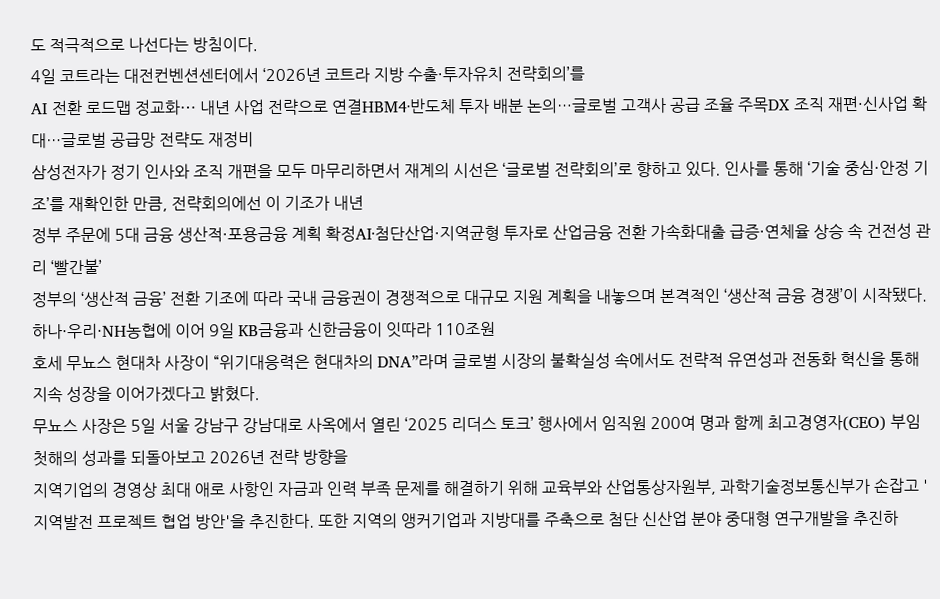도 적극적으로 나선다는 방침이다.
4일 코트라는 대전컨벤션센터에서 ‘2026년 코트라 지방 수출·투자유치 전략회의’를
AI 전환 로드맵 정교화⋯ 내년 사업 전략으로 연결HBM4·반도체 투자 배분 논의…글로벌 고객사 공급 조율 주목DX 조직 재편·신사업 확대…글로벌 공급망 전략도 재정비
삼성전자가 정기 인사와 조직 개편을 모두 마무리하면서 재계의 시선은 ‘글로벌 전략회의’로 향하고 있다. 인사를 통해 ‘기술 중심·안정 기조’를 재확인한 만큼, 전략회의에선 이 기조가 내년
정부 주문에 5대 금융 생산적·포용금융 계획 확정AI·첨단산업·지역균형 투자로 산업금융 전환 가속화대출 급증·연체율 상승 속 건전성 관리 ‘빨간불’
정부의 ‘생산적 금융’ 전환 기조에 따라 국내 금융권이 경쟁적으로 대규모 지원 계획을 내놓으며 본격적인 ‘생산적 금융 경쟁’이 시작됐다. 하나·우리·NH농협에 이어 9일 KB금융과 신한금융이 잇따라 110조원
호세 무뇨스 현대차 사장이 “위기대응력은 현대차의 DNA”라며 글로벌 시장의 불확실성 속에서도 전략적 유연성과 전동화 혁신을 통해 지속 성장을 이어가겠다고 밝혔다.
무뇨스 사장은 5일 서울 강남구 강남대로 사옥에서 열린 ‘2025 리더스 토크’ 행사에서 임직원 200여 명과 함께 최고경영자(CEO) 부임 첫해의 성과를 되돌아보고 2026년 전략 방향을
지역기업의 경영상 최대 애로 사항인 자금과 인력 부족 문제를 해결하기 위해 교육부와 산업통상자원부, 과학기술정보통신부가 손잡고 '지역발전 프로젝트 협업 방안'을 추진한다. 또한 지역의 앵커기업과 지방대를 주축으로 첨단 신산업 분야 중대형 연구개발을 추진하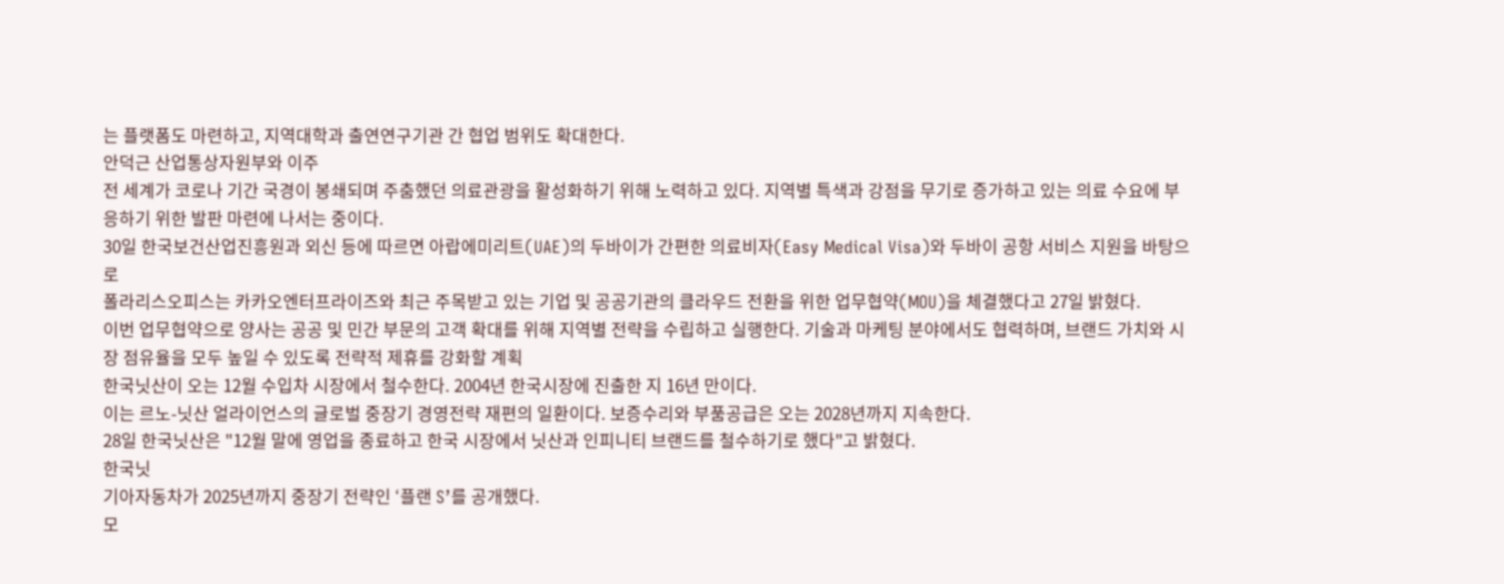는 플랫폼도 마련하고, 지역대학과 출연연구기관 간 협업 범위도 확대한다.
안덕근 산업통상자원부와 이주
전 세계가 코로나 기간 국경이 봉쇄되며 주춤했던 의료관광을 활성화하기 위해 노력하고 있다. 지역별 특색과 강점을 무기로 증가하고 있는 의료 수요에 부응하기 위한 발판 마련에 나서는 중이다.
30일 한국보건산업진흥원과 외신 등에 따르면 아랍에미리트(UAE)의 두바이가 간편한 의료비자(Easy Medical Visa)와 두바이 공항 서비스 지원을 바탕으로
폴라리스오피스는 카카오엔터프라이즈와 최근 주목받고 있는 기업 및 공공기관의 클라우드 전환을 위한 업무협약(MOU)을 체결했다고 27일 밝혔다.
이번 업무협약으로 양사는 공공 및 민간 부문의 고객 확대를 위해 지역별 전략을 수립하고 실행한다. 기술과 마케팅 분야에서도 협력하며, 브랜드 가치와 시장 점유율을 모두 높일 수 있도록 전략적 제휴를 강화할 계획
한국닛산이 오는 12월 수입차 시장에서 철수한다. 2004년 한국시장에 진출한 지 16년 만이다.
이는 르노-닛산 얼라이언스의 글로벌 중장기 경영전략 재편의 일환이다. 보증수리와 부품공급은 오는 2028년까지 지속한다.
28일 한국닛산은 "12월 말에 영업을 종료하고 한국 시장에서 닛산과 인피니티 브랜드를 철수하기로 했다"고 밝혔다.
한국닛
기아자동차가 2025년까지 중장기 전략인 ‘플랜 S’를 공개했다.
모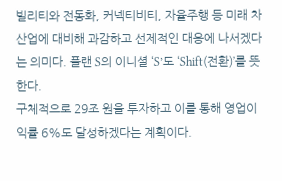빌리티와 전동화, 커넥티비티, 자율주행 등 미래 차 산업에 대비해 과감하고 선제적인 대응에 나서겠다는 의미다. 플랜 S의 이니셜 ‘S’도 ‘Shift(전환)’를 뜻한다.
구체적으로 29조 원을 투자하고 이를 통해 영업이익률 6%도 달성하겠다는 계획이다.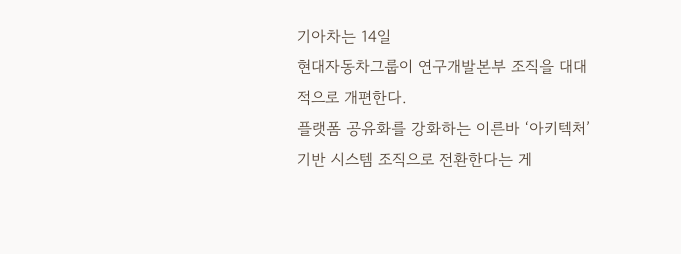기아차는 14일
현대자동차그룹이 연구개발본부 조직을 대대적으로 개편한다.
플랫폼 공유화를 강화하는 이른바 ‘아키텍처’ 기반 시스템 조직으로 전환한다는 게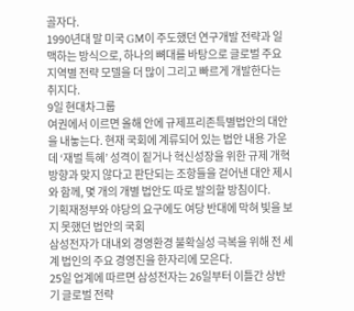골자다.
1990년대 말 미국 GM이 주도했던 연구개발 전략과 일맥하는 방식으로, 하나의 뼈대를 바탕으로 글로벌 주요지역별 전략 모델을 더 많이 그리고 빠르게 개발한다는 취지다.
9일 현대차그룹
여권에서 이르면 올해 안에 규제프리존특별법안의 대안을 내놓는다. 현재 국회에 계류되어 있는 법안 내용 가운데 ‘재벌 특혜’ 성격이 짙거나 혁신성장을 위한 규제 개혁 방향과 맞지 않다고 판단되는 조항들을 걷어낸 대안 제시와 함께, 몇 개의 개별 법안도 따로 발의할 방침이다.
기획재정부와 야당의 요구에도 여당 반대에 막혀 빛을 보지 못했던 법안의 국회
삼성전자가 대내외 경영환경 불확실성 극복을 위해 전 세계 법인의 주요 경영진을 한자리에 모은다.
25일 업계에 따르면 삼성전자는 26일부터 이틀간 상반기 글로벌 전략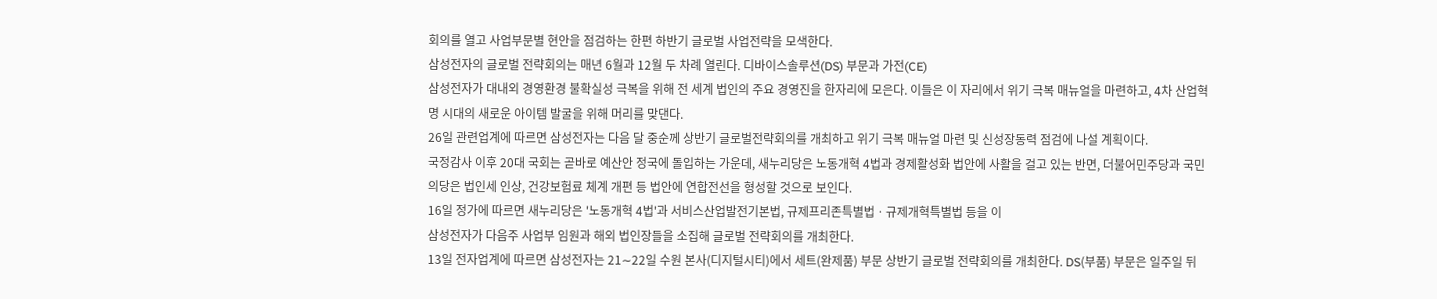회의를 열고 사업부문별 현안을 점검하는 한편 하반기 글로벌 사업전략을 모색한다.
삼성전자의 글로벌 전략회의는 매년 6월과 12월 두 차례 열린다. 디바이스솔루션(DS) 부문과 가전(CE)
삼성전자가 대내외 경영환경 불확실성 극복을 위해 전 세계 법인의 주요 경영진을 한자리에 모은다. 이들은 이 자리에서 위기 극복 매뉴얼을 마련하고, 4차 산업혁명 시대의 새로운 아이템 발굴을 위해 머리를 맞댄다.
26일 관련업계에 따르면 삼성전자는 다음 달 중순께 상반기 글로벌전략회의를 개최하고 위기 극복 매뉴얼 마련 및 신성장동력 점검에 나설 계획이다.
국정감사 이후 20대 국회는 곧바로 예산안 정국에 돌입하는 가운데, 새누리당은 노동개혁 4법과 경제활성화 법안에 사활을 걸고 있는 반면, 더불어민주당과 국민의당은 법인세 인상, 건강보험료 체계 개편 등 법안에 연합전선을 형성할 것으로 보인다.
16일 정가에 따르면 새누리당은 '노동개혁 4법'과 서비스산업발전기본법, 규제프리존특별법ㆍ규제개혁특별법 등을 이
삼성전자가 다음주 사업부 임원과 해외 법인장들을 소집해 글로벌 전략회의를 개최한다.
13일 전자업계에 따르면 삼성전자는 21∼22일 수원 본사(디지털시티)에서 세트(완제품) 부문 상반기 글로벌 전략회의를 개최한다. DS(부품) 부문은 일주일 뒤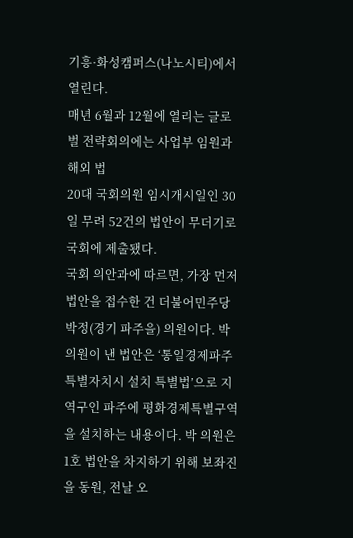기흥·화성캠퍼스(나노시티)에서 열린다.
매년 6월과 12월에 열리는 글로벌 전략회의에는 사업부 임원과 해외 법
20대 국회의원 임시개시일인 30일 무려 52건의 법안이 무더기로 국회에 제출됐다.
국회 의안과에 따르면, 가장 먼저 법안을 접수한 건 더불어민주당 박정(경기 파주을) 의원이다. 박 의원이 낸 법안은 ‘통일경제파주특별자치시 설치 특별법’으로 지역구인 파주에 평화경제특별구역을 설치하는 내용이다. 박 의원은 1호 법안을 차지하기 위해 보좌진을 동원, 전날 오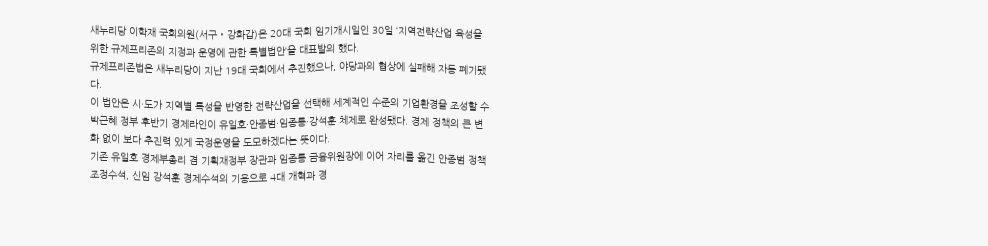새누리당 이학재 국회의원(서구‧강화갑)은 20대 국회 임기개시일인 30일 ‘지역전략산업 육성을 위한 규제프리존의 지정과 운영에 관한 특별법안‘을 대표발의 했다.
규제프리존법은 새누리당이 지난 19대 국회에서 추진했으나, 야당과의 협상에 실패해 자동 폐기됐다.
이 법안은 시·도가 지역별 특성을 반영한 전략산업을 선택해 세계적인 수준의 기업환경을 조성할 수
박근혜 정부 후반기 경제라인이 유일호·안종범·임종룡·강석훈 체제로 완성됐다. 경제 정책의 큰 변화 없이 보다 추진력 있게 국정운영을 도모하겠다는 뜻이다.
기존 유일호 경제부총리 겸 기획재정부 장관과 임종룡 금융위원장에 이어 자리를 옮긴 안종범 정책조정수석, 신임 강석훈 경제수석의 기용으로 4대 개혁과 경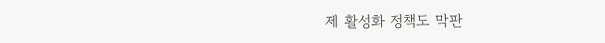제 활성화 정책도 막판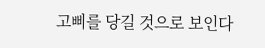고삐를 당길 것으로 보인다